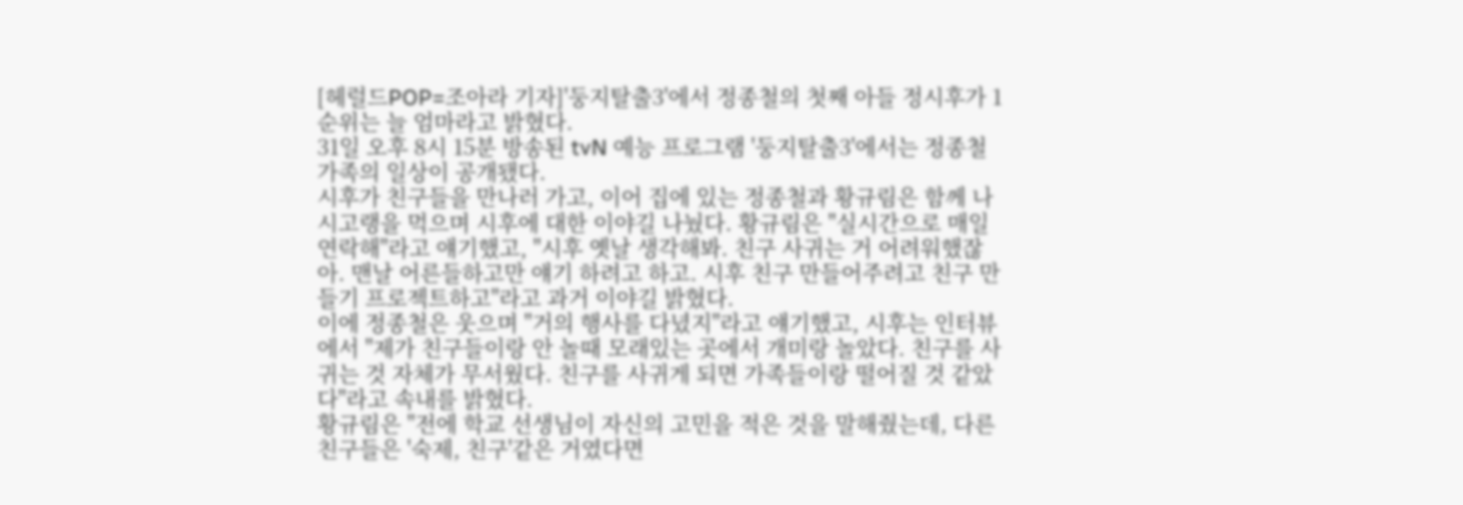[헤럴드POP=조아라 기자]'둥지탈출3'에서 정종철의 첫째 아들 정시후가 1순위는 늘 엄마라고 밝혔다.
31일 오후 8시 15분 방송된 tvN 예능 프로그램 '둥지탈출3'에서는 정종철 가족의 일상이 공개됐다.
시후가 친구들을 만나러 가고, 이어 집에 있는 정종철과 황규림은 함께 나시고랭을 먹으며 시후에 대한 이야길 나눴다. 황규림은 "실시간으로 매일 연락해"라고 얘기했고, "시후 옛날 생각해봐. 친구 사귀는 거 어려워했잖아. 맨날 어른들하고만 얘기 하려고 하고. 시후 친구 만들어주려고 친구 만들기 프로젝트하고"라고 과거 이야길 밝혔다.
이에 정종철은 웃으며 "거의 행사를 다녔지"라고 얘기했고, 시후는 인터뷰에서 "제가 친구들이랑 안 놀때 모래있는 곳에서 개미랑 놀았다. 친구를 사귀는 것 자체가 무서웠다. 친구를 사귀게 되면 가족들이랑 떨어질 것 같았다"라고 속내를 밝혔다.
황규림은 "전에 학교 선생님이 자신의 고민을 적은 것을 말해줬는데, 다른 친구들은 '숙제, 친구'같은 거였다면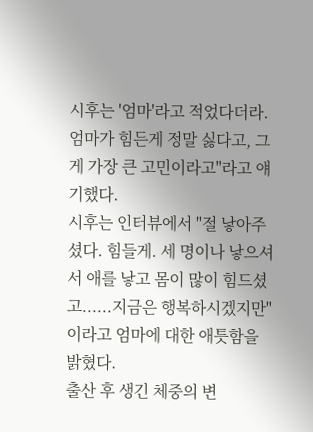시후는 '엄마'라고 적었다더라. 엄마가 힘든게 정말 싫다고, 그게 가장 큰 고민이라고"라고 얘기했다.
시후는 인터뷰에서 "절 낳아주셨다. 힘들게. 세 명이나 낳으셔서 애를 낳고 몸이 많이 힘드셨고......지금은 행복하시겠지만"이라고 엄마에 대한 애틋함을 밝혔다.
출산 후 생긴 체중의 변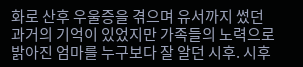화로 산후 우울증을 겪으며 유서까지 썼던 과거의 기억이 있었지만 가족들의 노력으로 밝아진 엄마를 누구보다 잘 알던 시후. 시후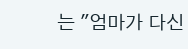는 "엄마가 다신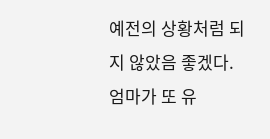예전의 상황처럼 되지 않았음 좋겠다. 엄마가 또 유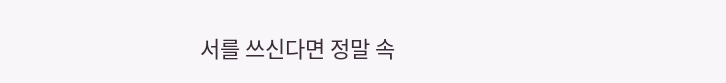서를 쓰신다면 정말 속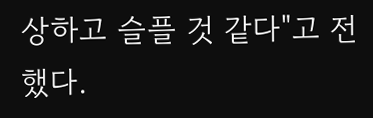상하고 슬플 것 같다"고 전했다.